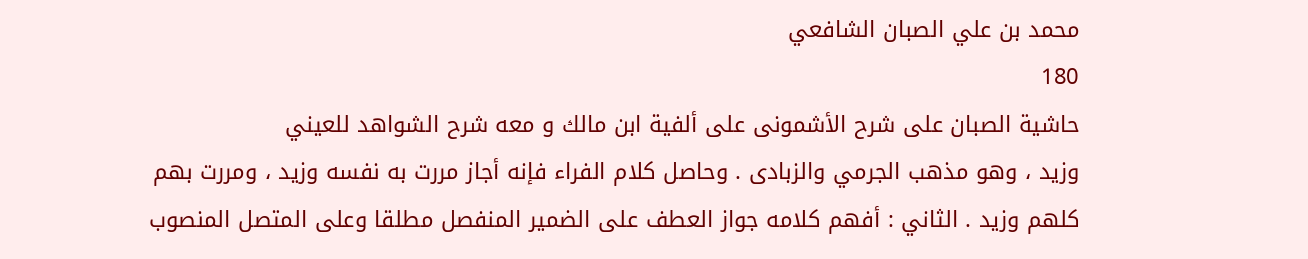محمد بن علي الصبان الشافعي
180
حاشية الصبان على شرح الأشمونى على ألفية ابن مالك و معه شرح الشواهد للعيني
وزيد ، وهو مذهب الجرمي والزبادى . وحاصل كلام الفراء فإنه أجاز مررت به نفسه وزيد ، ومررت بهم كلهم وزيد . الثاني : أفهم كلامه جواز العطف على الضمير المنفصل مطلقا وعلى المتصل المنصوب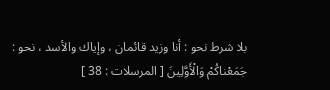بلا شرط نحو : أنا وزيد قائمان ، وإياك والأسد ، نحو : جَمَعْناكُمْ وَالْأَوَّلِينَ [ المرسلات : 38 ]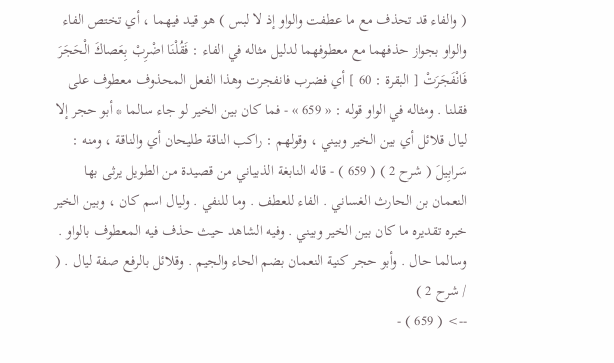( والفاء قد تحذف مع ما عطفت والواو إذ لا لبس ) هو قيد فيهما ، أي تختص الفاء والواو بجواز حذفهما مع معطوفهما لدليل مثاله في الفاء : فَقُلْنَا اضْرِبْ بِعَصاكَ الْحَجَرَ فَانْفَجَرَتْ [ البقرة : 60 ] أي فضرب فانفجرت وهذا الفعل المحذوف معطوف على فقلنا . ومثاله في الواو قوله : « 659 » - فما كان بين الخير لو جاء سالما * أبو حجر إلا ليال قلائل أي بين الخير وبيني ، وقولهم : راكب الناقة طليحان أي والناقة ، ومنه : سَرابِيلَ ( شرح 2 ) ( 659 ) - قاله النابغة الذبياني من قصيدة من الطويل يرثى بها النعمان بن الحارث الغساني . الفاء للعطف . وما للنفي . وليال اسم كان ، وبين الخير خبره تقديره ما كان بين الخير وبيني . وفيه الشاهد حيث حذف فيه المعطوف بالواو . وسالما حال . وأبو حجر كنية النعمان بضم الحاء والجيم . وقلائل بالرفع صفة ليال . ( / شرح 2 )
--> ( 659 ) -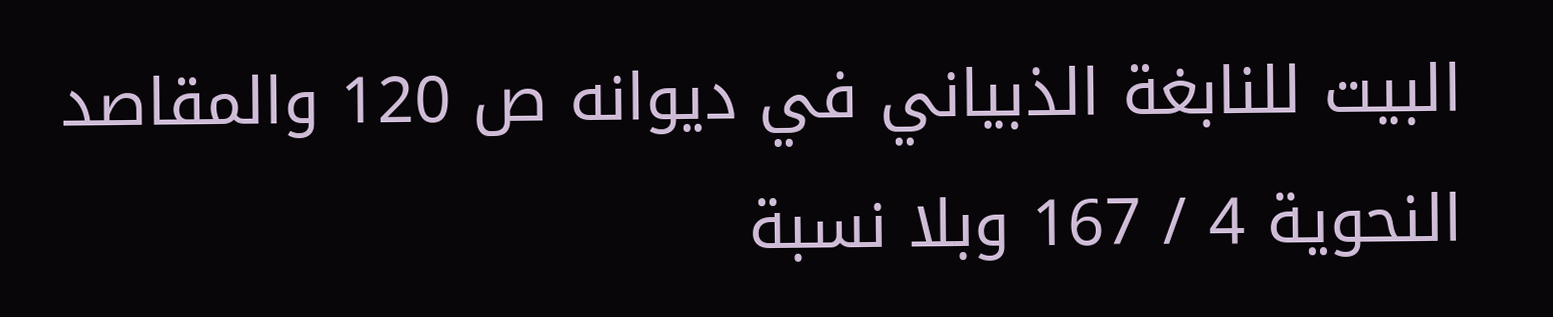البيت للنابغة الذبياني في ديوانه ص 120 والمقاصد النحوية 4 / 167 وبلا نسبة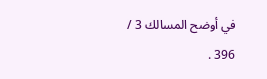في أوضح المسالك 3 / 396 .